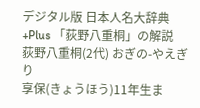デジタル版 日本人名大辞典+Plus 「荻野八重桐」の解説
荻野八重桐(2代) おぎの-やえぎり
享保(きょうほう)11年生ま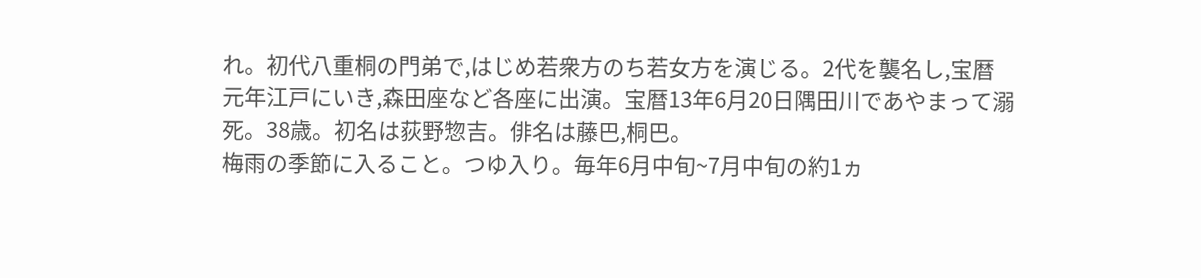れ。初代八重桐の門弟で,はじめ若衆方のち若女方を演じる。2代を襲名し,宝暦元年江戸にいき,森田座など各座に出演。宝暦13年6月20日隅田川であやまって溺死。38歳。初名は荻野惣吉。俳名は藤巴,桐巴。
梅雨の季節に入ること。つゆ入り。毎年6月中旬~7月中旬の約1ヵ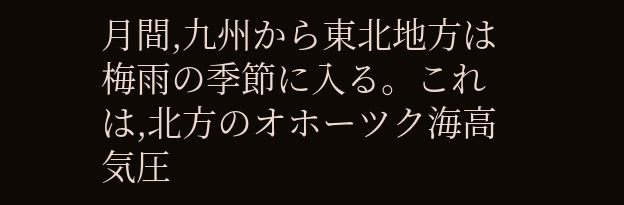月間,九州から東北地方は梅雨の季節に入る。これは,北方のオホーツク海高気圧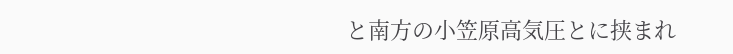と南方の小笠原高気圧とに挟まれ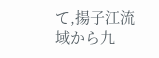て,揚子江流域から九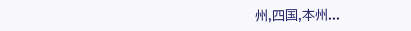州,四国,本州...